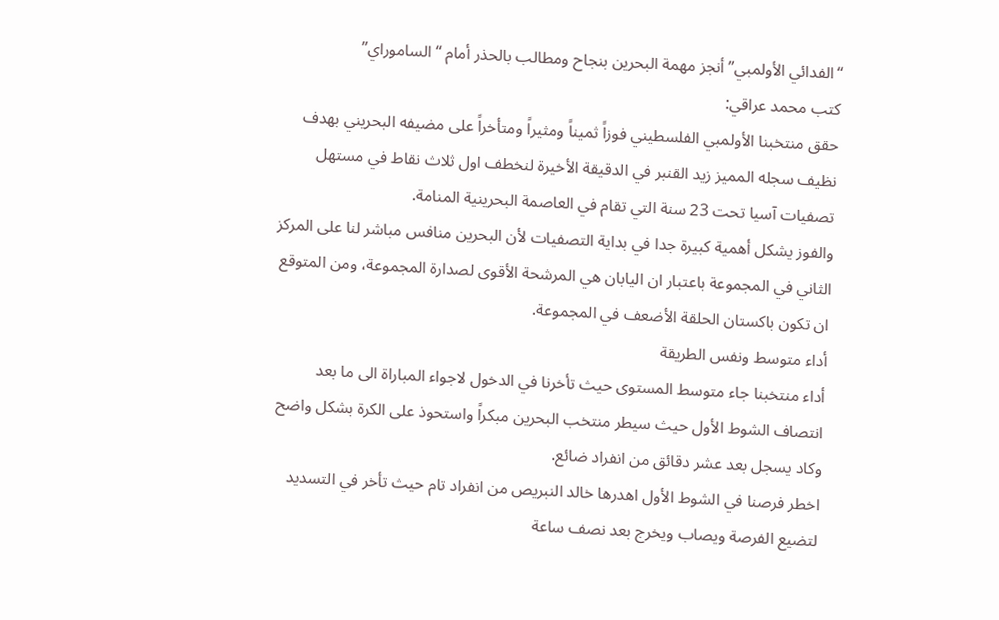“الفدائي الأولمبي” أنجز مهمة البحرين بنجاح ومطالب بالحذر أمام “الساموراي”
كتب محمد عراقي:
حقق منتخبنا الأولمبي الفلسطيني فوزاً ثميناً ومثيراً ومتأخراً على مضيفه البحريني بهدف نظيف سجله المميز زيد القنبر في الدقيقة الأخيرة لنخطف اول ثلاث نقاط في مستهل تصفيات آسيا تحت 23 سنة التي تقام في العاصمة البحرينية المنامة.
والفوز يشكل أهمية كبيرة جدا في بداية التصفيات لأن البحرين منافس مباشر لنا على المركز الثاني في المجموعة باعتبار ان اليابان هي المرشحة الأقوى لصدارة المجموعة، ومن المتوقع ان تكون باكستان الحلقة الأضعف في المجموعة.
أداء متوسط ونفس الطريقة
أداء منتخبنا جاء متوسط المستوى حيث تأخرنا في الدخول لاجواء المباراة الى ما بعد انتصاف الشوط الأول حيث سيطر منتخب البحرين مبكراً واستحوذ على الكرة بشكل واضح وكاد يسجل بعد عشر دقائق من انفراد ضائع.
اخطر فرصنا في الشوط الأول اهدرها خالد النبريص من انفراد تام حيث تأخر في التسديد لتضيع الفرصة ويصاب ويخرج بعد نصف ساعة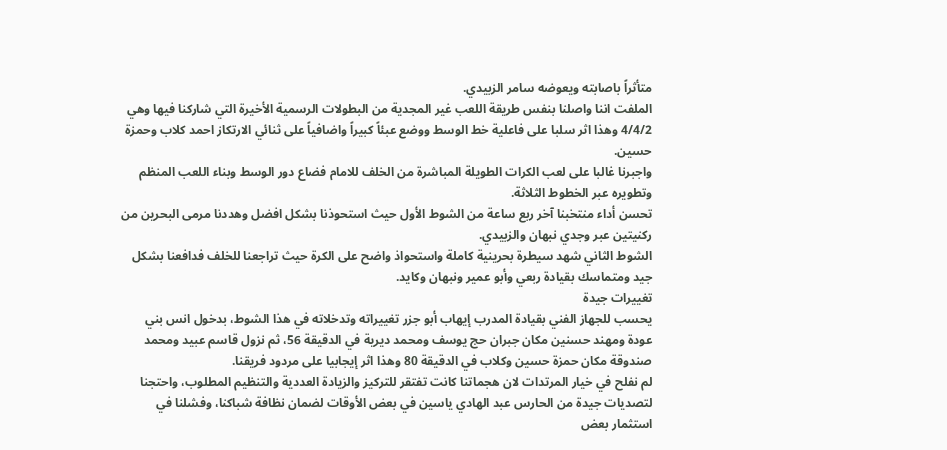متأثراً باصابته ويعوضه سامر الزبيدي.
الملفت اننا واصلنا بنفس طريقة اللعب غير المجدية من البطولات الرسمية الأخيرة التي شاركنا فيها وهي 4/4/2 وهذا اثر سلبا على فاعلية خط الوسط ووضع عبئاً كبيراً واضافياً على ثنائي الارتكاز احمد كلاب وحمزة حسين.
واجبرنا غالبا على لعب الكرات الطويلة المباشرة من الخلف للامام فضاع دور الوسط وبناء اللعب المنظم وتطويره عبر الخطوط الثلاثة.
تحسن أداء منتخبنا آخر ربع ساعة من الشوط الأول حيث استحوذنا بشكل افضل وهددنا مرمى البحرين من ركنيتين عبر وجدي نبهان والزبيدي.
الشوط الثاني شهد سيطرة بحرينية كاملة واستحواذ واضح على الكرة حيث تراجعنا للخلف فدافعنا بشكل جيد ومتماسك بقيادة ربعي وأبو عمير ونبهان وكايد.
تغييرات جيدة
يحسب للجهاز الفني بقيادة المدرب إيهاب أبو جزر تغييراته وتدخلاته في هذا الشوط، بدخول انس بني عودة ومهند حسنين مكان جبران حج يوسف ومحمد ديرية في الدقيقة 56، ثم نزول قاسم عبيد ومحمد صندوقة مكان حمزة حسين وكلاب في الدقيقة 80 وهذا اثر إيجابيا على مردود فريقنا.
لم نفلح في خيار المرتدات لان هجماتنا كانت تفتقر للتركيز والزيادة العددية والتنظيم المطلوب، واحتجنا لتصديات جيدة من الحارس عبد الهادي ياسين في بعض الأوقات لضمان نظافة شباكنا، وفشلنا في استثمار بعض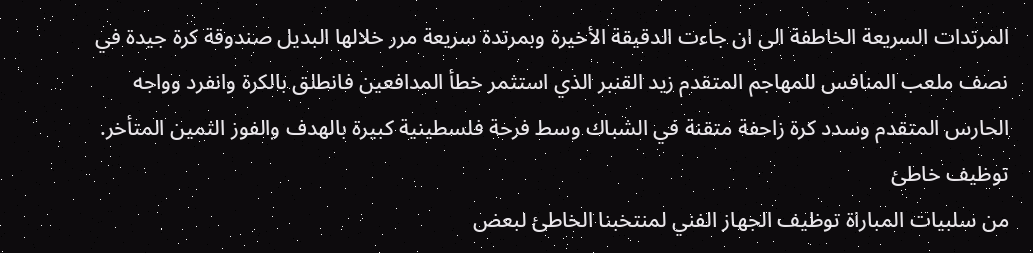المرتدات السريعة الخاطفة الى ان جاءت الدقيقة الأخيرة وبمرتدة سريعة مرر خلالها البديل صندوقة كرة جيدة في نصف ملعب المنافس للمهاجم المتقدم زيد القنبر الذي استثمر خطأ المدافعين فانطلق بالكرة وانفرد وواجه الحارس المتقدم وسدد كرة زاحفة متقنة في الشباك وسط فرحة فلسطينية كبيرة بالهدف والفوز الثمين المتأخر.
توظيف خاطئ
من سلبيات المباراة توظيف الجهاز الفني لمنتخبنا الخاطئ لبعض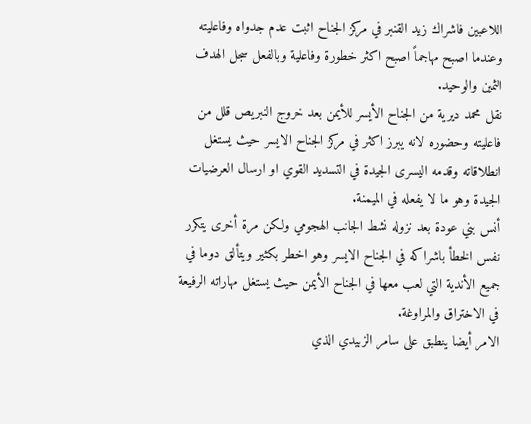اللاعبين فاشراك زيد القنبر في مركز الجناح اثبت عدم جدواه وفاعليته وعندما اصبح مهاجماً اصبح اكثر خطورة وفاعلية وبالفعل سجل الهدف الثمين والوحيد.
نقل محمد ديرية من الجناح الأيسر للأيمن بعد خروج النبريص قلل من فاعليته وحضوره لانه يبرز اكثر في مركز الجناح الايسر حيث يستغل انطلاقاته وقدمه اليسرى الجيدة في التسديد القوي او ارسال العرضيات الجيدة وهو ما لا يفعله في الميمنة.
أنس بني عودة بعد نزوله نشط الجانب الهجومي ولكن مرة أخرى يتكرر نفس الخطأ باشراكه في الجناح الايسر وهو اخطر بكثير ويتألق دوما في جميع الأندية التي لعب معها في الجناح الأيمن حيث يستغل مهاراته الرفيعة في الاختراق والمراوغة.
الامر أيضا ينطبق على سامر الزبيدي الذي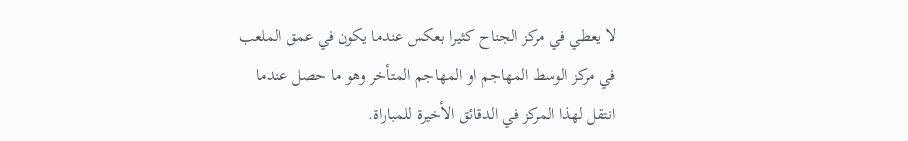لا يعطي في مركز الجناح كثيرا بعكس عندما يكون في عمق الملعب في مركز الوسط المهاجم او المهاجم المتأخر وهو ما حصل عندما انتقل لهذا المركز في الدقائق الأخيرة للمباراة.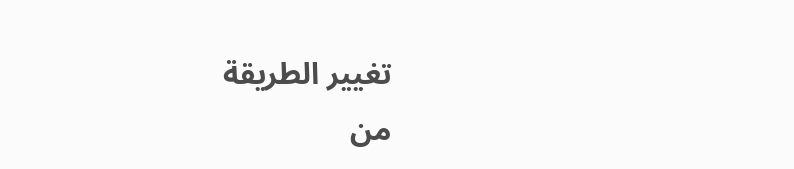تغيير الطريقة
من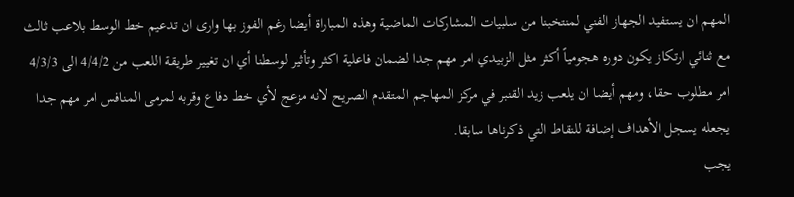المهم ان يستفيد الجهاز الفني لمنتخبنا من سلبيات المشاركات الماضية وهذه المباراة أيضا رغم الفوز بها وارى ان تدعيم خط الوسط بلاعب ثالث مع ثنائي ارتكاز يكون دوره هجومياً أكثر مثل الزبيدي امر مهم جدا لضمان فاعلية اكثر وتأثير لوسطنا أي ان تغيير طريقة اللعب من 4/4/2 الى 4/3/3 امر مطلوب حقا، ومهم أيضا ان يلعب زيد القنبر في مركز المهاجم المتقدم الصريح لانه مزعج لأي خط دفاع وقربه لمرمى المنافس امر مهم جدا يجعله يسجل الأهداف إضافة للنقاط التي ذكرناها سابقا.
يجب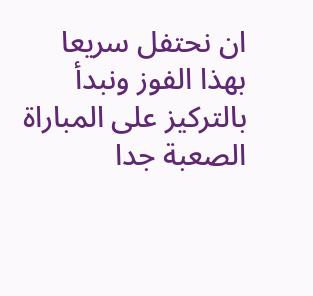ان نحتفل سريعا بهذا الفوز ونبدأ بالتركيز على المباراة الصعبة جدا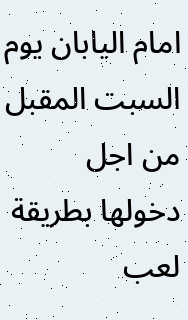امام اليابان يوم السبت المقبل من اجل دخولها بطريقة لعب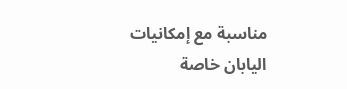مناسبة مع إمكانيات اليابان خاصة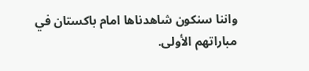واننا سنكون شاهدناها امام باكستان في مباراتهم الأولى.